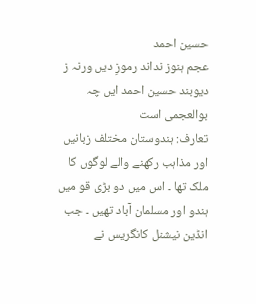حسین احمد
عجم ہنوز نداند رموزِ دیں ورنہ ز دیوبند حسین احمد ایں چہ بوالعجمی است
تعارف: ہندوستان مختلف زبانیں اور مذاہب رکھنے والے لوگوں کا ملک تھا ۔ اس میں دو بڑی قو میں ہندو اور مسلمان آباد تھیں ۔ جب انڈین نیشنل کانگریس نے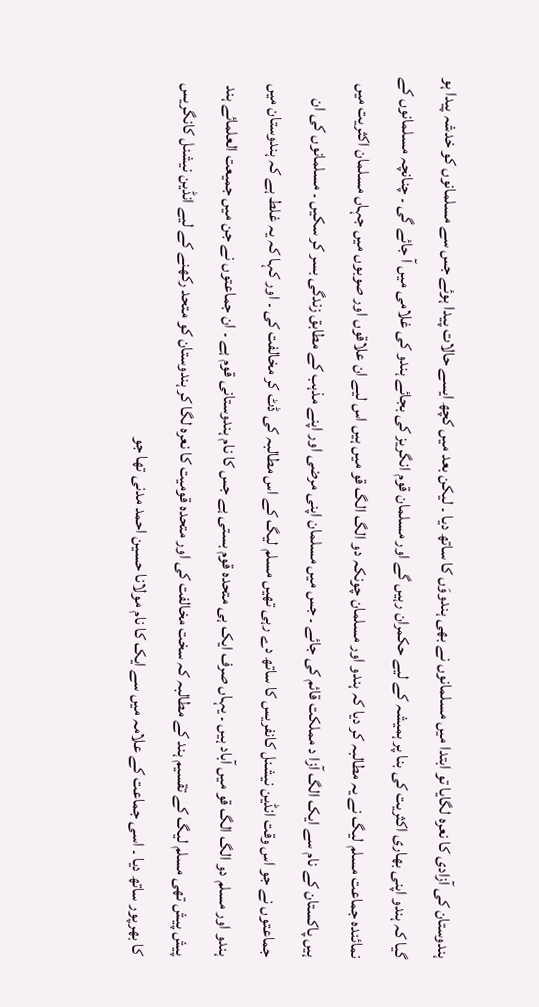ہندوستان کی آزادی کا نعرہ لگایا تو ابتدا میں مسلمانوں نے بھی ہندووَں کا ساتھ دیا ۔ لیکن بعد میں کچھ ایسے حالات پیدا ہوئے جس سے مسلمانوں کو خدشہ پیدا ہو گیا کہ ہندو اپنی بھاری اکثریت کی بنا پر ہمیشہ کے لیے حکمران رہیں گے اور مسلمان قوم انگریز کی بجائے ہندو کی غلامی میں آ جائے گی ۔ چنانچہ مسلمانوں کے نمائندہ جماعت مسلم لیگ نے یہ مطالبہ کر دیا کہ ہندو اور مسلمان چونکہ دو الگ الگ قو میں ہیں اس لیے ان علاقوں اور صوبوں میں جہاں مسلمان اکثریت میں ہیں پاکستان کے نام سے ایک الگ آزا د مملکت قائم کی جائے ۔ جس میں مسلمان اپنی مرضی اور اپنے مذہب کے مطابق زندگی بسر کر سکیں ۔ مسلمانوں کی ان جماعتوں نے جو اس وقت انڈین نیشنل کانفریس کا ساتھ دے رہی تھیں مسلم لیگ کے اس مطالبہ کی ڈٹ کر مخالفت کی ۔ اور کہا کہ یہ غلط ہے کہ ہندوستان میں ہندو اور مسلم دو الگ الگ قو میں آباد ہیں ۔ یہاں صرف ایک ہی متحدہ قوم بستی ہے جس کا نام ہندوستانی قوم ہے ۔ ان جماعتوں نے جن میں جمیعت العلمائے ہند پیش پیش تھی مسلم لیگ کے تقسیم ہند کے مطالبہ کہ سخت مخالفت کی اور متحدہ قومیت کا نعرہ لگا کر ہندوستان کو متحد رکھنے کے لیے انڈین نیشنل کانگریس کا بھرپور ساتھ دیا ۔ اسی جماعت کے علامہ میں سے ایک کا نام مولانا حسین احمد مدنی تھا جو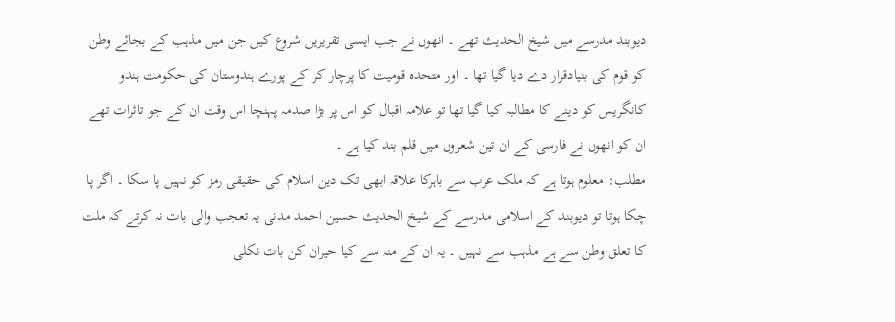دیوبند مدرسے میں شیخ الحدیث تھے ۔ انھوں نے جب ایسی تقریریں شروع کیں جن میں مذہب کے بجائے وطن کو قوم کی بنیادقرار دے دیا گیا تھا ۔ اور متحدہ قومیت کا پرچار کر کے پورے ہندوستان کی حکومت ہندو کانگریس کو دینے کا مطالبہ کیا گیا تھا تو علامہ اقبال کو اس پر بڑا صدمہ پہنچا اس وقت ان کے جو تاثرات تھے ان کو انھوں نے فارسی کے ان تین شعروں میں قلم بند کیا ہے ۔
مطلب: معلوم ہوتا ہے کہ ملک عرب سے باہرکا علاقہ ابھی تک دین اسلام کی حقیقی رمز کو نہیں پا سکا ۔ اگر پا چکا ہوتا تو دیوبند کے اسلامی مدرسے کے شیخ الحدیث حسین احمد مدنی یہ تعجب والی بات نہ کرتے کہ ملت کا تعلق وطن سے ہے مذہب سے نہیں ۔ یہ ان کے منہ سے کیا حیران کن بات نکلی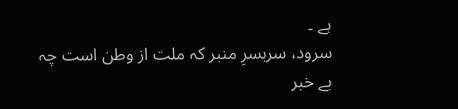ہے ۔
سرود، سربسرِ منبر کہ ملت از وطن است چہ بے خبر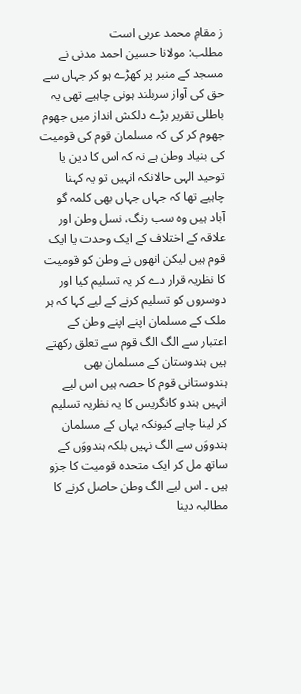ز مقامِ محمد عربی است
مطلب: مولانا حسین احمد مدنی نے مسجد کے منبر پر کھڑے ہو کر جہاں سے حق کی آواز سربلند ہونی چاہیے تھی یہ باطلی تقریر بڑے دلکش انداز میں جھوم جھوم کر کی کہ مسلمان قوم کی قومیت کی بنیاد وطن ہے نہ کہ اس کا دین یا توحید الہی حالانکہ انہیں تو یہ کہنا چاہیے تھا کہ جہاں جہاں بھی کلمہ گو آباد ہیں وہ سب رنگ، نسل وطن اور علاقہ کے اختلاف کے ایک وحدت یا ایک قوم ہیں لیکن انھوں نے وطن کو قومیت کا نظریہ قرار دے کر یہ تسلیم کیا اور دوسروں کو تسلیم کرنے کے لیے کہا کہ ہر ملک کے مسلمان اپنے اپنے وطن کے اعتبار سے الگ الگ قوم سے تعلق رکھتے ہیں ہندوستان کے مسلمان بھی ہندوستانی قوم کا حصہ ہیں اس لیے انہیں ہندو کانگریس کا یہ نظریہ تسلیم کر لینا چاہے کیونکہ یہاں کے مسلمان ہندووَں سے الگ نہیں بلکہ ہندووَں کے ساتھ مل کر ایک متحدہ قومیت کا جزو ہیں ۔ اس لیے الگ وطن حاصل کرنے کا مطالبہ دینا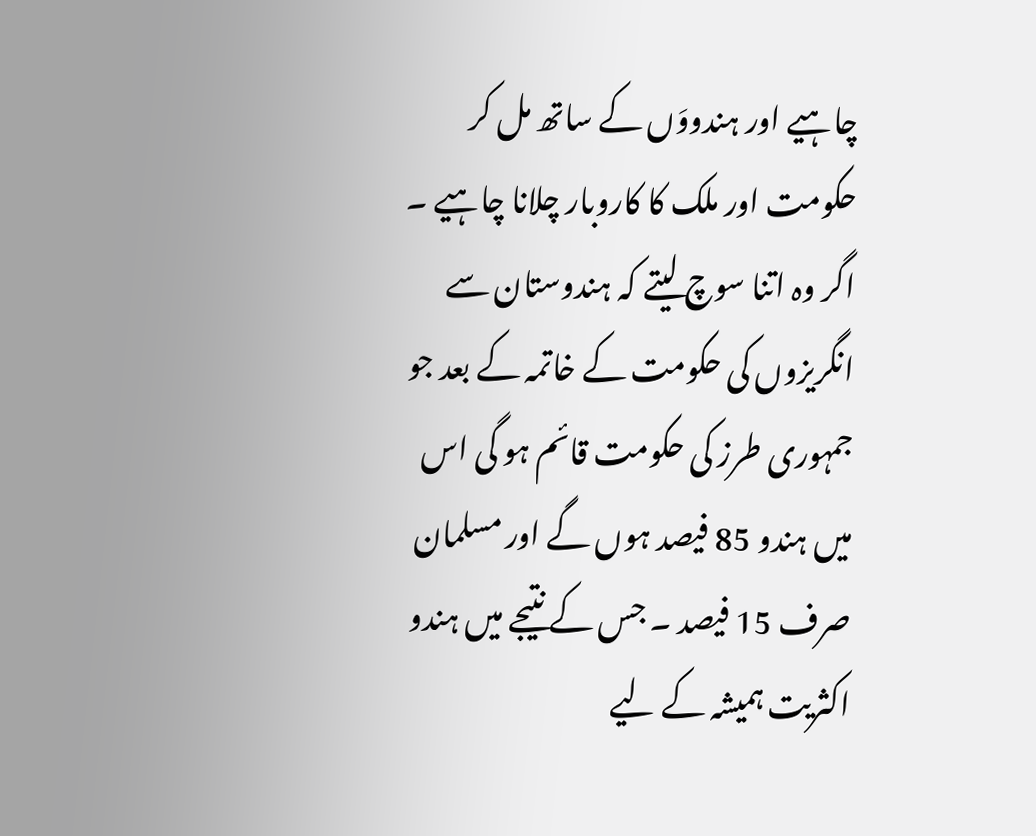چاہیے اور ہندووَں کے ساتھ مل کر حکومت اور ملک کا کاروبار چلانا چاہیے ۔ اگر وہ اتنا سوچ لیتے کہ ہندوستان سے انگریزوں کی حکومت کے خاتمہ کے بعد جو جمہوری طرز کی حکومت قائم ہو گی اس میں ہندو 85 فیصد ہوں گے اور مسلمان صرف 15 فیصد ۔ جس کے نتیجے میں ہندو اکثریت ہمیشہ کے لیے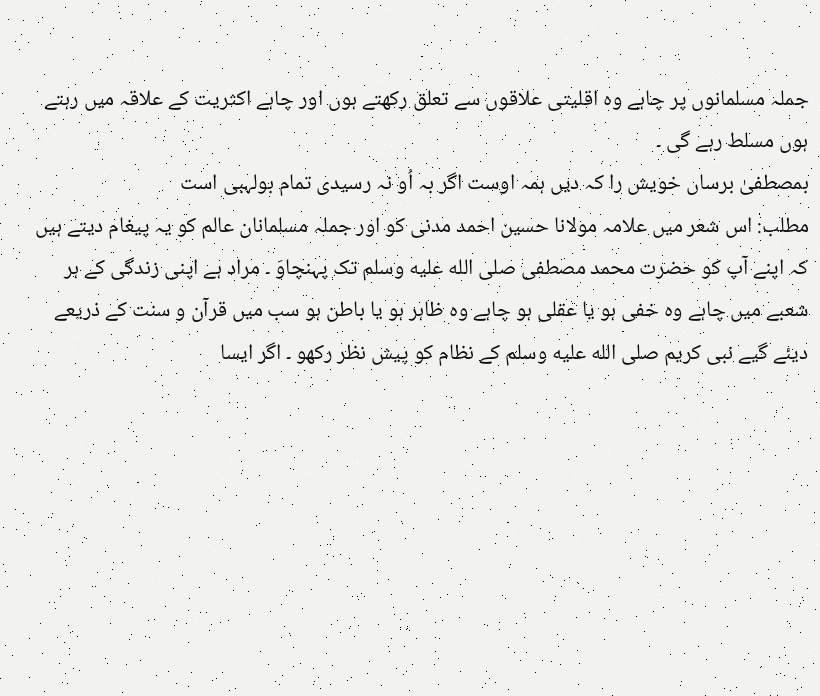جملہ مسلمانوں پر چاہے وہ اقلیتی علاقوں سے تعلق رکھتے ہوں اور چاہے اکثریت کے علاقہ میں رہتے ہوں مسلط رہے گی ۔
بمصطفیٰ برساں خویش را کہ دیں ہمہ اوست اگر بہ اُو نہ رسیدی تمام بولہبی است
مطلب: اس شعر میں علامہ مولانا حسین احمد مدنی کو اور جملہ مسلمانان عالم کو یہ پیغام دیتے ہیں کہ اپنے آپ کو حضرت محمد مصطفی صلى الله عليه وسلم تک پہنچاوَ ۔ مراد ہے اپنی زندگی کے ہر شعبے میں چاہے وہ خفی ہو یا عقلی ہو چاہے وہ ظاہر ہو یا باطن ہو سب میں قرآن و سنت کے ذریعے دیئے گیے نبی کریم صلى الله عليه وسلم کے نظام کو پیش نظر رکھو ۔ اگر ایسا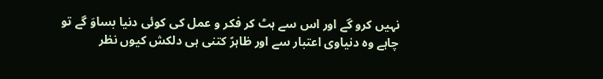نہیں کرو گے اور اس سے ہٹ کر فکر و عمل کی کوئی دنیا بساوَ گے تو چاہے وہ دنیاوی اعتبار سے اور ظاہرً کتنی ہی دلکش کیوں نظر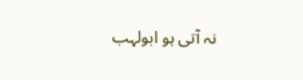نہ آتی ہو ابولہب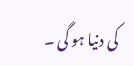کی دنیا ہو گی ۔